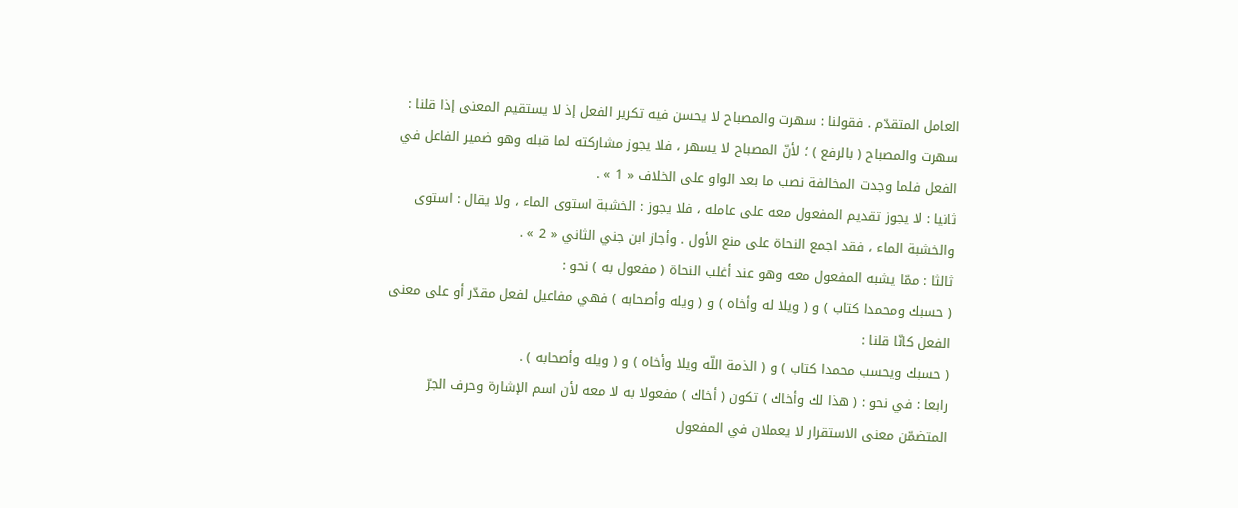العامل المتقدّم . فقولنا : سهرت والمصباح لا يحسن فيه تكرير الفعل إذ لا يستقيم المعنى إذا قلنا : سهرت والمصباح ( بالرفع ) ؛ لأنّ المصباح لا يسهر ، فلا يجوز مشاركته لما قبله وهو ضمير الفاعل في الفعل فلما وجدت المخالفة نصب ما بعد الواو على الخلاف « 1 » .
ثانيا : لا يجوز تقديم المفعول معه على عامله ، فلا يجوز : الخشبة استوى الماء ، ولا يقال : استوى والخشبة الماء ، فقد اجمع النحاة على منع الأول . وأجاز ابن جني الثاني « 2 » .
ثالثا : ممّا يشبه المفعول معه وهو عند أغلب النحاة ( مفعول به ) نحو :
( حسبك ومحمدا كتاب ) و ( ويلا له وأخاه ) و ( ويله وأصحابه ) فهي مفاعيل لفعل مقدّر أو على معنى الفعل كانّا قلنا :
( حسبك ويحسب محمدا كتاب ) و ( الذمة اللّه ويلا وأخاه ) و ( ويله وأصحابه ) .
رابعا : في نحو : ( هذا لك وأخاك ) تكون ( أخاك ) مفعولا به لا معه لأن اسم الإشارة وحرف الجرّ المتضمّن معنى الاستقرار لا يعملان في المفعول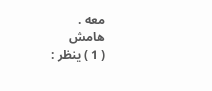معه .
هامش
( 1 ) ينظر :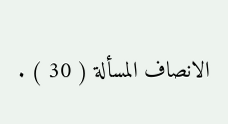الانصاف المسألة ( 30 ) .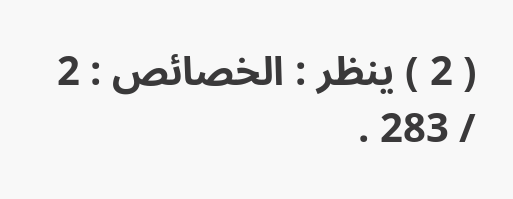( 2 ) ينظر : الخصائص : 2 / 283 .